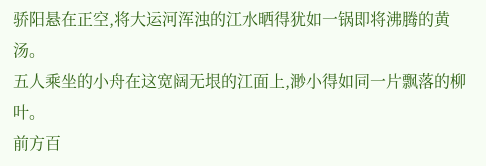骄阳悬在正空,将大运河浑浊的江水晒得犹如一锅即将沸腾的黄汤。
五人乘坐的小舟在这宽阔无垠的江面上,渺小得如同一片飘落的柳叶。
前方百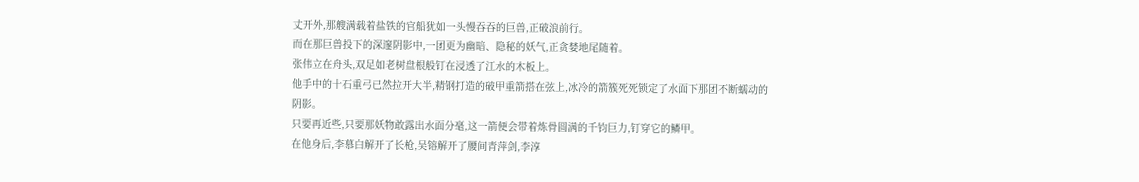丈开外,那艘满载着盐铁的官船犹如一头慢吞吞的巨兽,正破浪前行。
而在那巨兽投下的深邃阴影中,一团更为幽暗、隐秘的妖气,正贪婪地尾随着。
张伟立在舟头,双足如老树盘根般钉在浸透了江水的木板上。
他手中的十石重弓已然拉开大半,精钢打造的破甲重箭搭在弦上,冰冷的箭簇死死锁定了水面下那团不断蠕动的阴影。
只要再近些,只要那妖物敢露出水面分毫,这一箭便会带着炼骨圆满的千钧巨力,钉穿它的鳞甲。
在他身后,李慕白解开了长枪,吴镕解开了腰间青萍剑,李淳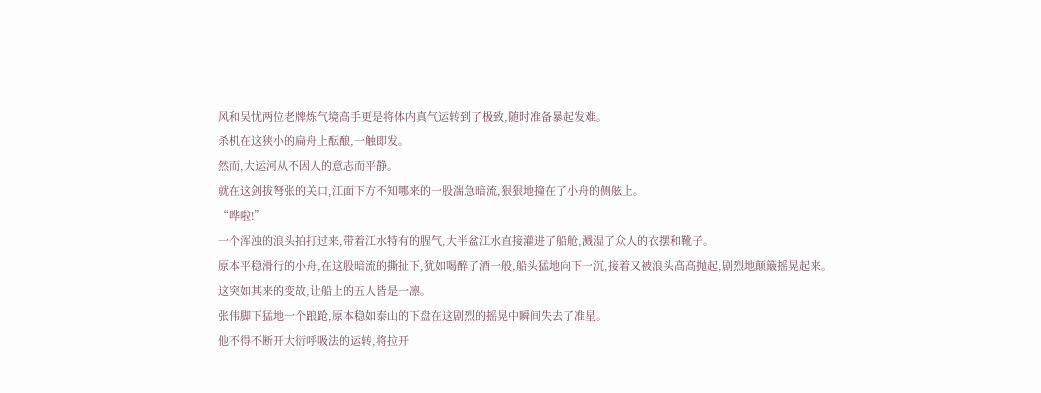风和吴忧两位老牌炼气境高手更是将体内真气运转到了极致,随时准备暴起发难。
杀机在这狭小的扁舟上酝酿,一触即发。
然而,大运河从不因人的意志而平静。
就在这剑拔弩张的关口,江面下方不知哪来的一股湍急暗流,狠狠地撞在了小舟的侧舷上。
“哗啦!”
一个浑浊的浪头拍打过来,带着江水特有的腥气,大半盆江水直接灌进了船舱,溅湿了众人的衣摆和靴子。
原本平稳滑行的小舟,在这股暗流的撕扯下,犹如喝醉了酒一般,船头猛地向下一沉,接着又被浪头高高抛起,剧烈地颠簸摇晃起来。
这突如其来的变故,让船上的五人皆是一凛。
张伟脚下猛地一个踉跄,原本稳如泰山的下盘在这剧烈的摇晃中瞬间失去了准星。
他不得不断开大衍呼吸法的运转,将拉开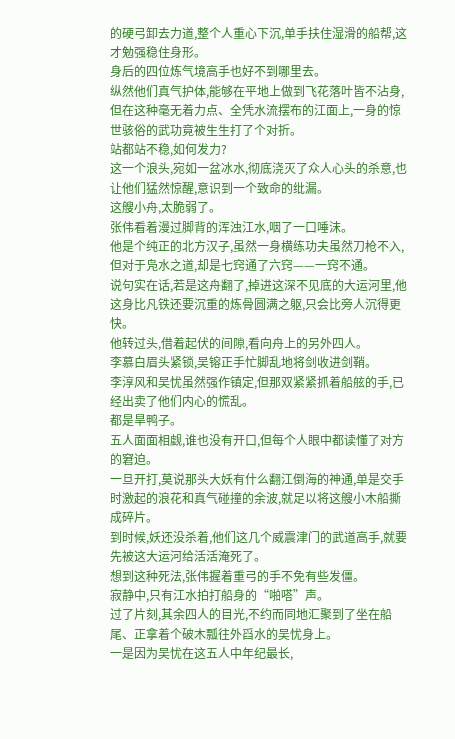的硬弓卸去力道,整个人重心下沉,单手扶住湿滑的船帮,这才勉强稳住身形。
身后的四位炼气境高手也好不到哪里去。
纵然他们真气护体,能够在平地上做到飞花落叶皆不沾身,但在这种毫无着力点、全凭水流摆布的江面上,一身的惊世骇俗的武功竟被生生打了个对折。
站都站不稳,如何发力?
这一个浪头,宛如一盆冰水,彻底浇灭了众人心头的杀意,也让他们猛然惊醒,意识到一个致命的纰漏。
这艘小舟,太脆弱了。
张伟看着漫过脚背的浑浊江水,咽了一口唾沫。
他是个纯正的北方汉子,虽然一身横练功夫虽然刀枪不入,但对于凫水之道,却是七窍通了六窍——一窍不通。
说句实在话,若是这舟翻了,掉进这深不见底的大运河里,他这身比凡铁还要沉重的炼骨圆满之躯,只会比旁人沉得更快。
他转过头,借着起伏的间隙,看向舟上的另外四人。
李慕白眉头紧锁,吴镕正手忙脚乱地将剑收进剑鞘。
李淳风和吴忧虽然强作镇定,但那双紧紧抓着船舷的手,已经出卖了他们内心的慌乱。
都是旱鸭子。
五人面面相觑,谁也没有开口,但每个人眼中都读懂了对方的窘迫。
一旦开打,莫说那头大妖有什么翻江倒海的神通,单是交手时激起的浪花和真气碰撞的余波,就足以将这艘小木船撕成碎片。
到时候,妖还没杀着,他们这几个威震津门的武道高手,就要先被这大运河给活活淹死了。
想到这种死法,张伟握着重弓的手不免有些发僵。
寂静中,只有江水拍打船身的“啪嗒”声。
过了片刻,其余四人的目光,不约而同地汇聚到了坐在船尾、正拿着个破木瓢往外舀水的吴忧身上。
一是因为吴忧在这五人中年纪最长,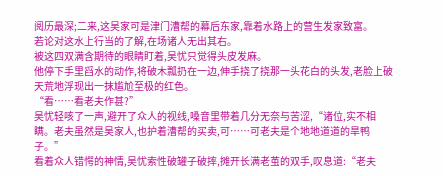阅历最深;二来,这吴家可是津门漕帮的幕后东家,靠着水路上的营生发家致富。
若论对这水上行当的了解,在场诸人无出其右。
被这四双满含期待的眼睛盯着,吴忧只觉得头皮发麻。
他停下手里舀水的动作,将破木瓢扔在一边,伸手挠了挠那一头花白的头发,老脸上破天荒地浮现出一抹尴尬至极的红色。
“看……看老夫作甚?”
吴忧轻咳了一声,避开了众人的视线,嗓音里带着几分无奈与苦涩,“诸位,实不相瞒。老夫虽然是吴家人,也护着漕帮的买卖,可……可老夫是个地地道道的旱鸭子。”
看着众人错愕的神情,吴忧索性破罐子破摔,摊开长满老茧的双手,叹息道:“老夫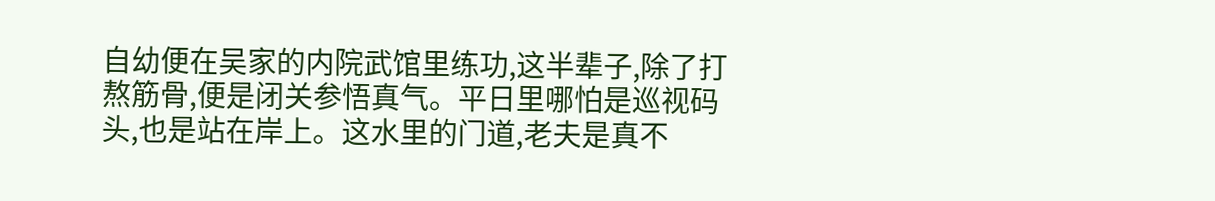自幼便在吴家的内院武馆里练功,这半辈子,除了打熬筋骨,便是闭关参悟真气。平日里哪怕是巡视码头,也是站在岸上。这水里的门道,老夫是真不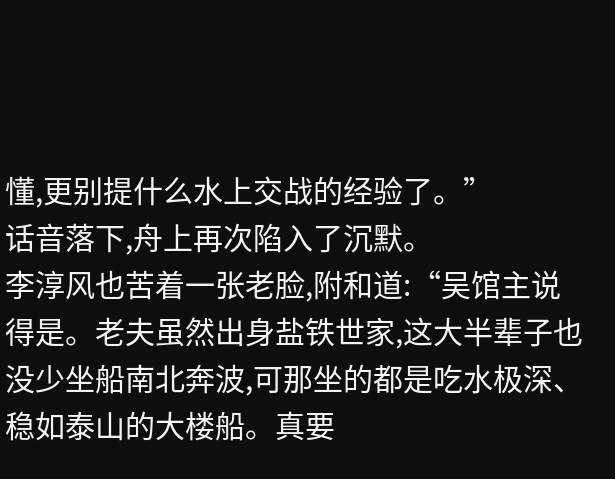懂,更别提什么水上交战的经验了。”
话音落下,舟上再次陷入了沉默。
李淳风也苦着一张老脸,附和道:“吴馆主说得是。老夫虽然出身盐铁世家,这大半辈子也没少坐船南北奔波,可那坐的都是吃水极深、稳如泰山的大楼船。真要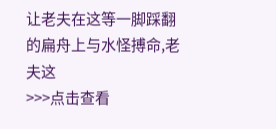让老夫在这等一脚踩翻的扁舟上与水怪搏命,老夫这
>>>点击查看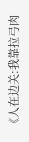《人在边关:我靠拉弓肉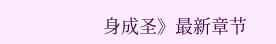身成圣》最新章节